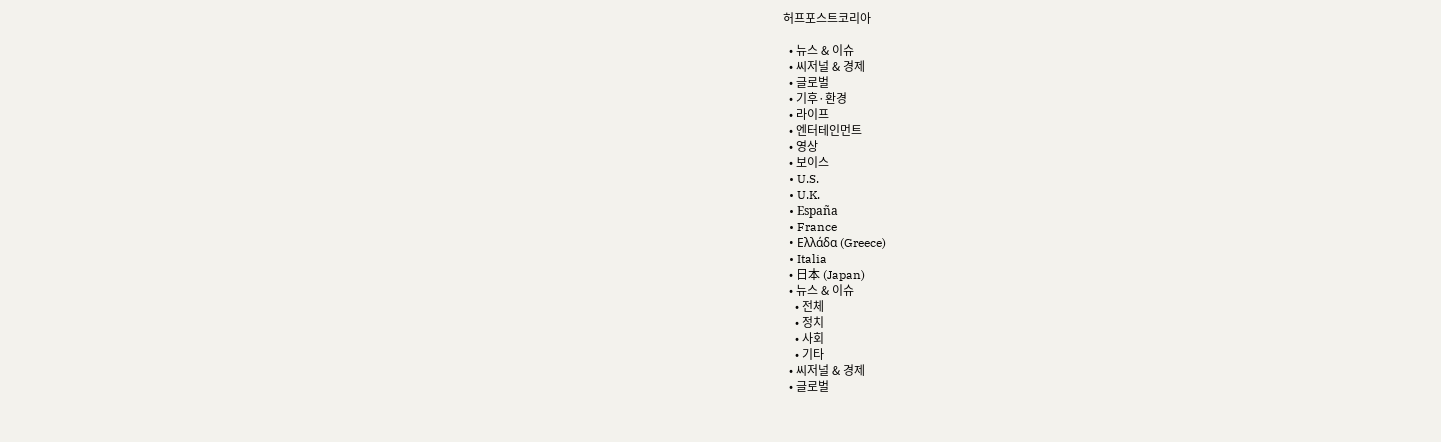허프포스트코리아

  • 뉴스 & 이슈
  • 씨저널 & 경제
  • 글로벌
  • 기후·환경
  • 라이프
  • 엔터테인먼트
  • 영상
  • 보이스
  • U.S.
  • U.K.
  • España
  • France
  • Ελλάδα (Greece)
  • Italia
  • 日本 (Japan)
  • 뉴스 & 이슈
    • 전체
    • 정치
    • 사회
    • 기타
  • 씨저널 & 경제
  • 글로벌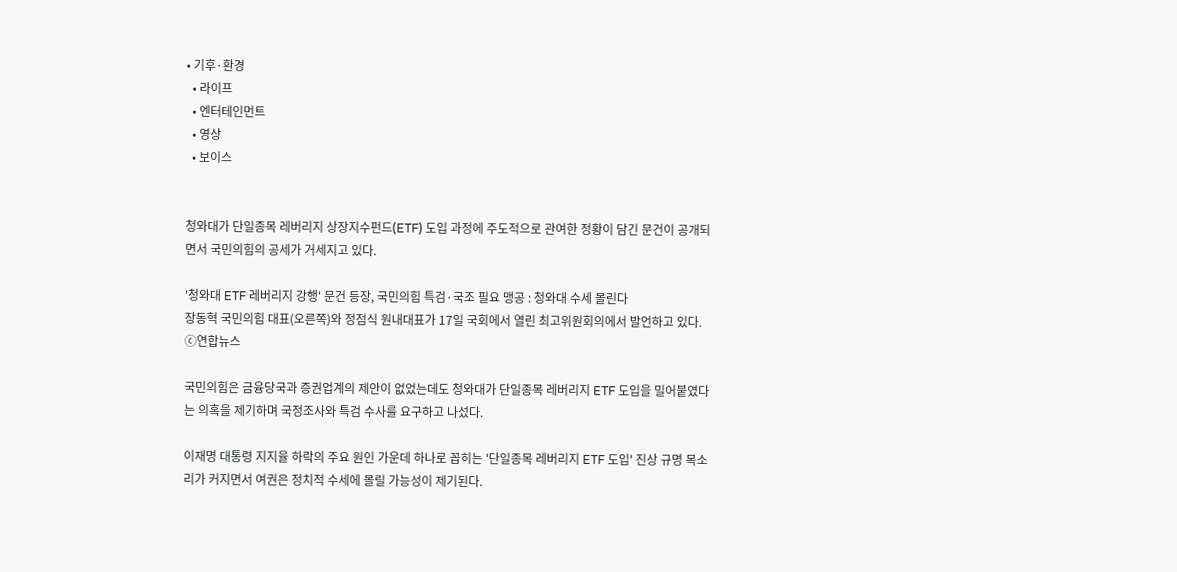• 기후·환경
  • 라이프
  • 엔터테인먼트
  • 영상
  • 보이스


청와대가 단일종목 레버리지 상장지수펀드(ETF) 도입 과정에 주도적으로 관여한 정황이 담긴 문건이 공개되면서 국민의힘의 공세가 거세지고 있다.

'청와대 ETF 레버리지 강행' 문건 등장, 국민의힘 특검·국조 필요 맹공 : 청와대 수세 몰린다
장동혁 국민의힘 대표(오른쪽)와 정점식 원내대표가 17일 국회에서 열린 최고위원회의에서 발언하고 있다. ⓒ연합뉴스

국민의힘은 금융당국과 증권업계의 제안이 없었는데도 청와대가 단일종목 레버리지 ETF 도입을 밀어붙였다는 의혹을 제기하며 국정조사와 특검 수사를 요구하고 나섰다.

이재명 대통령 지지율 하락의 주요 원인 가운데 하나로 꼽히는 '단일종목 레버리지 ETF 도입' 진상 규명 목소리가 커지면서 여권은 정치적 수세에 몰릴 가능성이 제기된다.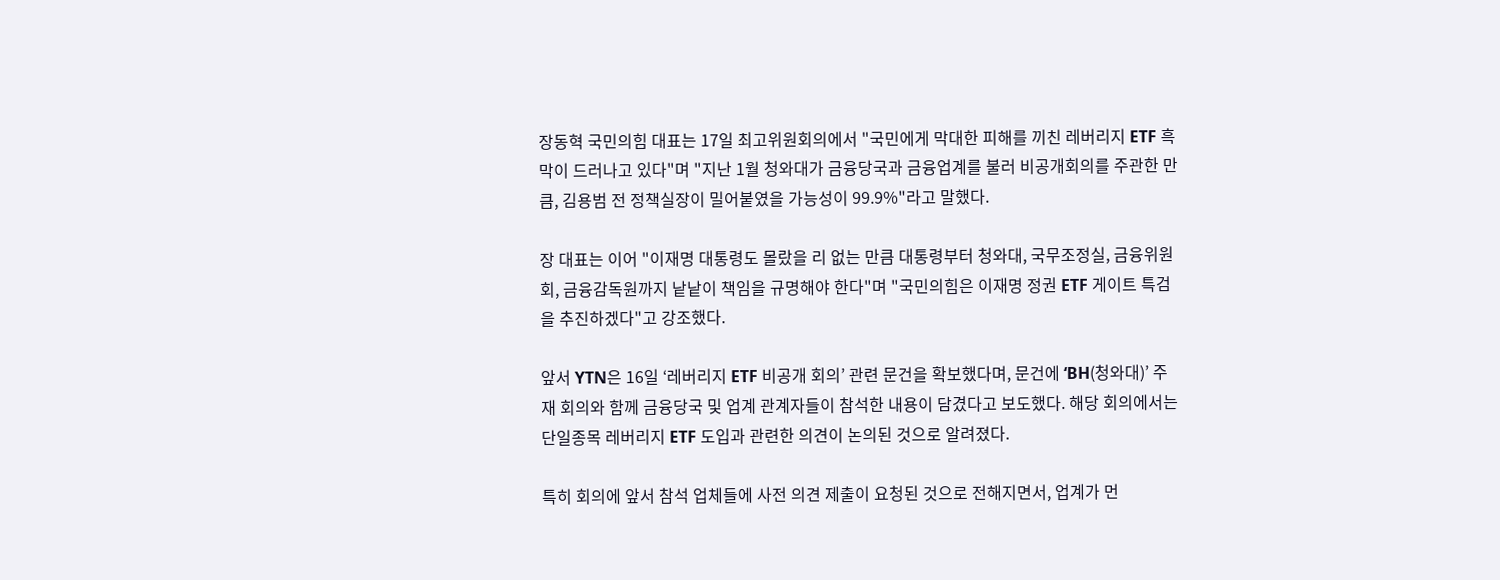장동혁 국민의힘 대표는 17일 최고위원회의에서 "국민에게 막대한 피해를 끼친 레버리지 ETF 흑막이 드러나고 있다"며 "지난 1월 청와대가 금융당국과 금융업계를 불러 비공개회의를 주관한 만큼, 김용범 전 정책실장이 밀어붙였을 가능성이 99.9%"라고 말했다.

장 대표는 이어 "이재명 대통령도 몰랐을 리 없는 만큼 대통령부터 청와대, 국무조정실, 금융위원회, 금융감독원까지 낱낱이 책임을 규명해야 한다"며 "국민의힘은 이재명 정권 ETF 게이트 특검을 추진하겠다"고 강조했다.

앞서 YTN은 16일 ‘레버리지 ETF 비공개 회의’ 관련 문건을 확보했다며, 문건에 ‘BH(청와대)’ 주재 회의와 함께 금융당국 및 업계 관계자들이 참석한 내용이 담겼다고 보도했다. 해당 회의에서는 단일종목 레버리지 ETF 도입과 관련한 의견이 논의된 것으로 알려졌다.

특히 회의에 앞서 참석 업체들에 사전 의견 제출이 요청된 것으로 전해지면서, 업계가 먼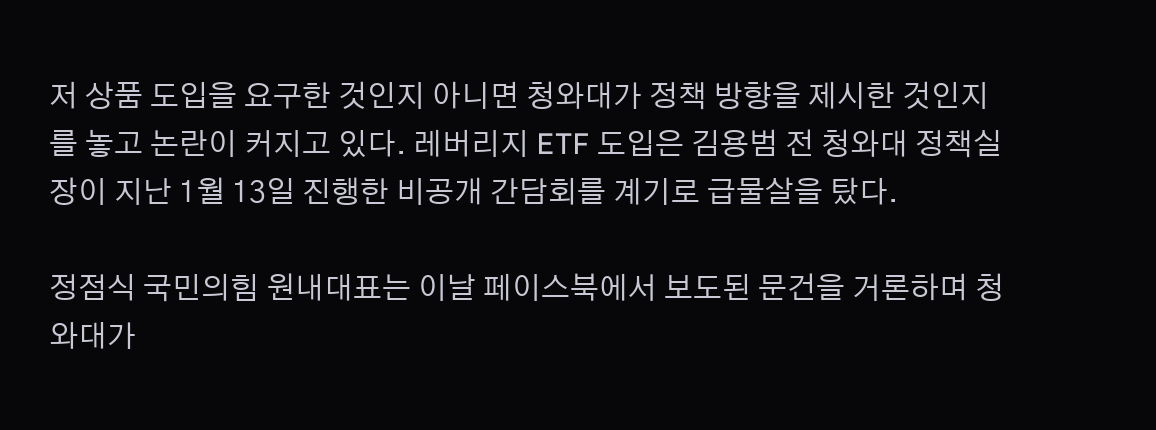저 상품 도입을 요구한 것인지 아니면 청와대가 정책 방향을 제시한 것인지를 놓고 논란이 커지고 있다. 레버리지 ETF 도입은 김용범 전 청와대 정책실장이 지난 1월 13일 진행한 비공개 간담회를 계기로 급물살을 탔다.

정점식 국민의힘 원내대표는 이날 페이스북에서 보도된 문건을 거론하며 청와대가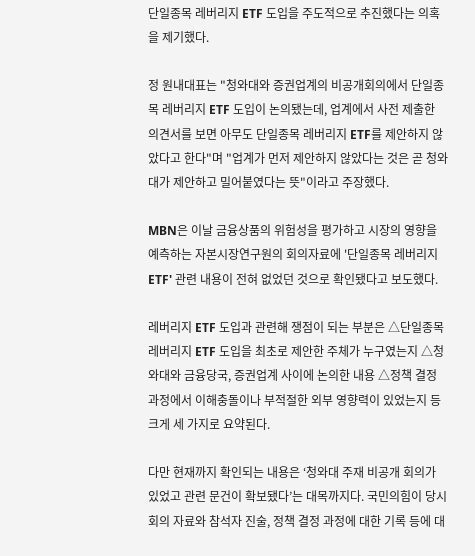단일종목 레버리지 ETF 도입을 주도적으로 추진했다는 의혹을 제기했다.

정 원내대표는 "청와대와 증권업계의 비공개회의에서 단일종목 레버리지 ETF 도입이 논의됐는데, 업계에서 사전 제출한 의견서를 보면 아무도 단일종목 레버리지 ETF를 제안하지 않았다고 한다"며 "업계가 먼저 제안하지 않았다는 것은 곧 청와대가 제안하고 밀어붙였다는 뜻"이라고 주장했다.

MBN은 이날 금융상품의 위험성을 평가하고 시장의 영향을 예측하는 자본시장연구원의 회의자료에 '단일종목 레버리지 ETF' 관련 내용이 전혀 없었던 것으로 확인됐다고 보도했다.

레버리지 ETF 도입과 관련해 쟁점이 되는 부분은 △단일종목 레버리지 ETF 도입을 최초로 제안한 주체가 누구였는지 △청와대와 금융당국, 증권업계 사이에 논의한 내용 △정책 결정 과정에서 이해충돌이나 부적절한 외부 영향력이 있었는지 등 크게 세 가지로 요약된다.

다만 현재까지 확인되는 내용은 ‘청와대 주재 비공개 회의가 있었고 관련 문건이 확보됐다’는 대목까지다. 국민의힘이 당시 회의 자료와 참석자 진술, 정책 결정 과정에 대한 기록 등에 대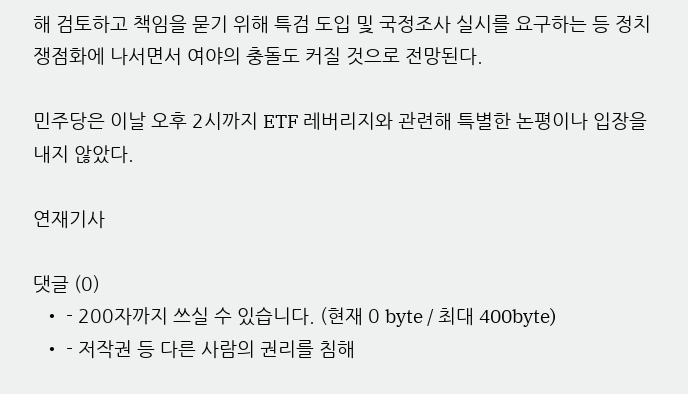해 검토하고 책임을 묻기 위해 특검 도입 및 국정조사 실시를 요구하는 등 정치 쟁점화에 나서면서 여야의 충돌도 커질 것으로 전망된다.

민주당은 이날 오후 2시까지 ETF 레버리지와 관련해 특별한 논평이나 입장을 내지 않았다.

연재기사

댓글 (0)
  • - 200자까지 쓰실 수 있습니다. (현재 0 byte / 최대 400byte)
  • - 저작권 등 다른 사람의 권리를 침해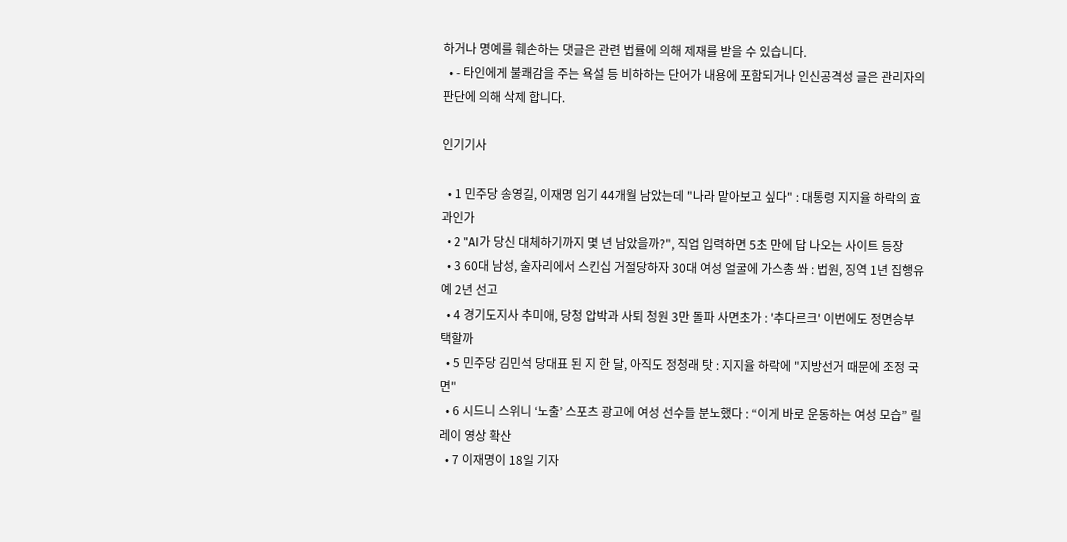하거나 명예를 훼손하는 댓글은 관련 법률에 의해 제재를 받을 수 있습니다.
  • - 타인에게 불쾌감을 주는 욕설 등 비하하는 단어가 내용에 포함되거나 인신공격성 글은 관리자의 판단에 의해 삭제 합니다.

인기기사

  • 1 민주당 송영길, 이재명 임기 44개월 남았는데 "나라 맡아보고 싶다" : 대통령 지지율 하락의 효과인가
  • 2 "AI가 당신 대체하기까지 몇 년 남았을까?", 직업 입력하면 5초 만에 답 나오는 사이트 등장
  • 3 60대 남성, 술자리에서 스킨십 거절당하자 30대 여성 얼굴에 가스총 쏴 : 법원, 징역 1년 집행유예 2년 선고
  • 4 경기도지사 추미애, 당청 압박과 사퇴 청원 3만 돌파 사면초가 : '추다르크' 이번에도 정면승부 택할까
  • 5 민주당 김민석 당대표 된 지 한 달, 아직도 정청래 탓 : 지지율 하락에 "지방선거 때문에 조정 국면"
  • 6 시드니 스위니 ‘노출’ 스포츠 광고에 여성 선수들 분노했다 : “이게 바로 운동하는 여성 모습” 릴레이 영상 확산
  • 7 이재명이 18일 기자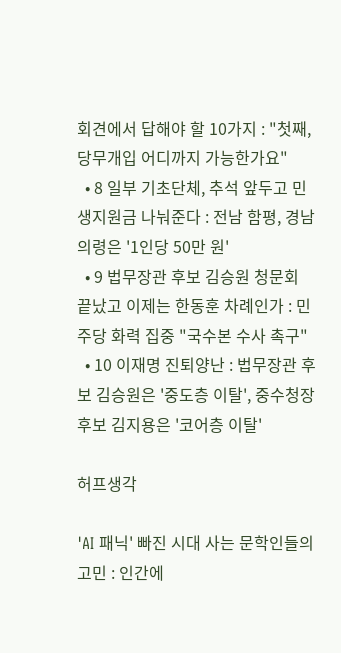회견에서 답해야 할 10가지 : "첫째, 당무개입 어디까지 가능한가요"
  • 8 일부 기초단체, 추석 앞두고 민생지원금 나눠준다 : 전남 함평, 경남 의령은 '1인당 50만 원'
  • 9 법무장관 후보 김승원 청문회 끝났고 이제는 한동훈 차례인가 : 민주당 화력 집중 "국수본 수사 촉구"
  • 10 이재명 진퇴양난 : 법무장관 후보 김승원은 '중도층 이탈', 중수청장 후보 김지용은 '코어층 이탈'

허프생각

'AI 패닉' 빠진 시대 사는 문학인들의 고민 : 인간에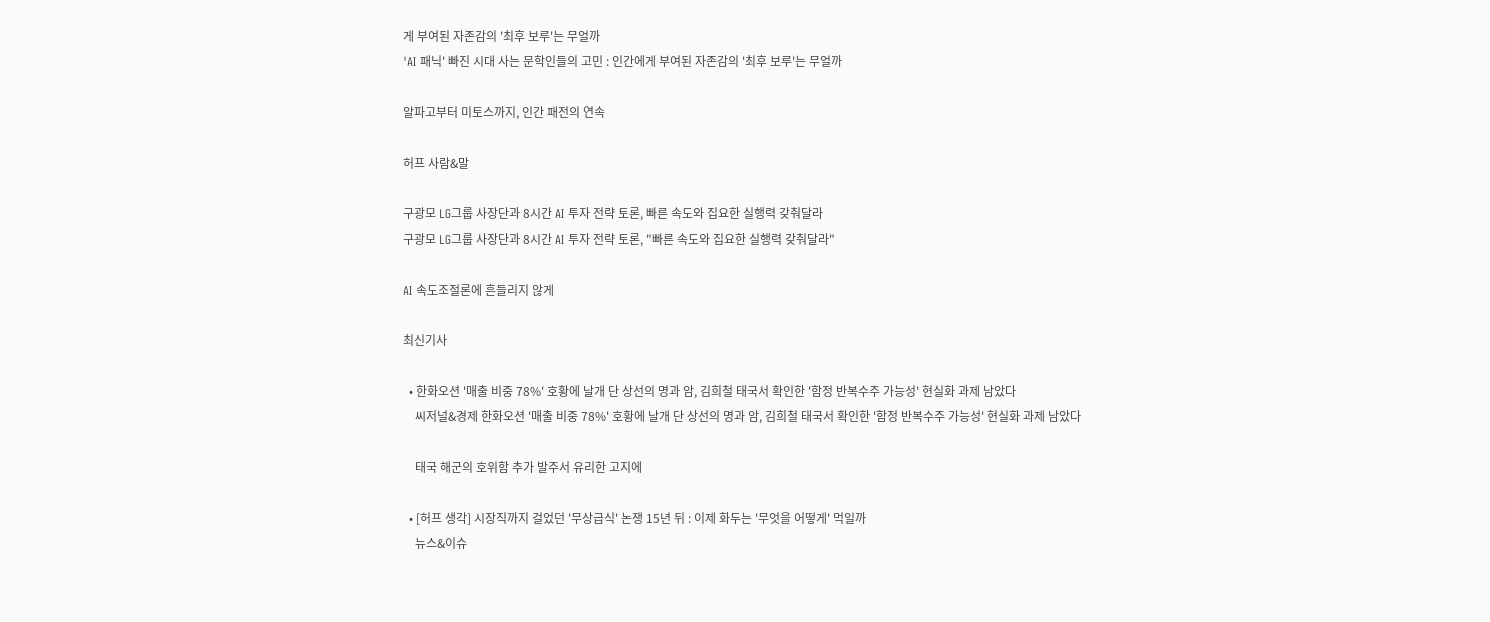게 부여된 자존감의 '최후 보루'는 무얼까
'AI 패닉' 빠진 시대 사는 문학인들의 고민 : 인간에게 부여된 자존감의 '최후 보루'는 무얼까

알파고부터 미토스까지, 인간 패전의 연속

허프 사람&말

구광모 LG그룹 사장단과 8시간 AI 투자 전략 토론, 빠른 속도와 집요한 실행력 갖춰달라
구광모 LG그룹 사장단과 8시간 AI 투자 전략 토론, "빠른 속도와 집요한 실행력 갖춰달라"

AI 속도조절론에 흔들리지 않게

최신기사

  • 한화오션 '매출 비중 78%' 호황에 날개 단 상선의 명과 암, 김희철 태국서 확인한 '함정 반복수주 가능성' 현실화 과제 남았다
    씨저널&경제 한화오션 '매출 비중 78%' 호황에 날개 단 상선의 명과 암, 김희철 태국서 확인한 '함정 반복수주 가능성' 현실화 과제 남았다

    태국 해군의 호위함 추가 발주서 유리한 고지에

  • [허프 생각] 시장직까지 걸었던 '무상급식' 논쟁 15년 뒤 : 이제 화두는 '무엇을 어떻게' 먹일까
    뉴스&이슈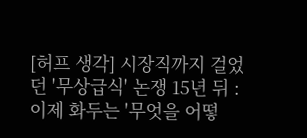[허프 생각] 시장직까지 걸었던 '무상급식' 논쟁 15년 뒤 : 이제 화두는 '무엇을 어떻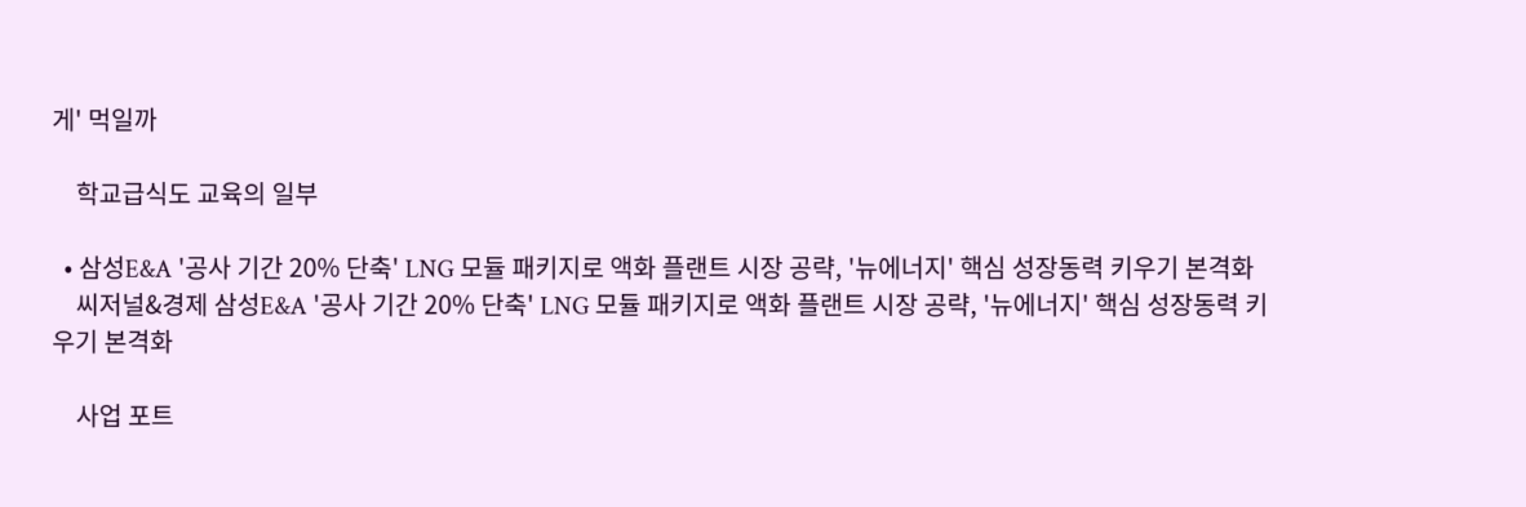게' 먹일까

    학교급식도 교육의 일부

  • 삼성E&A '공사 기간 20% 단축' LNG 모듈 패키지로 액화 플랜트 시장 공략, '뉴에너지' 핵심 성장동력 키우기 본격화
    씨저널&경제 삼성E&A '공사 기간 20% 단축' LNG 모듈 패키지로 액화 플랜트 시장 공략, '뉴에너지' 핵심 성장동력 키우기 본격화

    사업 포트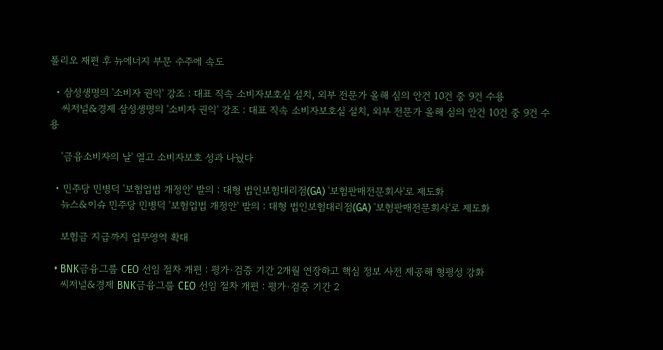폴리오 재편 후 뉴에너지 부문 수주에 속도

  • 삼성생명의 '소비자 권익' 강조 : 대표 직속 소비자보호실 설치, 외부 전문가 올해 심의 안건 10건 중 9건 수용
    씨저널&경제 삼성생명의 '소비자 권익' 강조 : 대표 직속 소비자보호실 설치, 외부 전문가 올해 심의 안건 10건 중 9건 수용

    '금융소비자의 날' 열고 소비자보호 성과 나눴다

  • 민주당 민병덕 '보험업법 개정안' 발의 : 대형 법인보험대리점(GA) '보험판매전문회사'로 제도화
    뉴스&이슈 민주당 민병덕 '보험업법 개정안' 발의 : 대형 법인보험대리점(GA) '보험판매전문회사'로 제도화

    보험금 지급까지 업무영역 확대

  • BNK금융그룹 CEO 선임 절차 개편 : 평가·검증 기간 2개월 연장하고 핵심 정보 사전 제공해 형평성 강화
    씨저널&경제 BNK금융그룹 CEO 선임 절차 개편 : 평가·검증 기간 2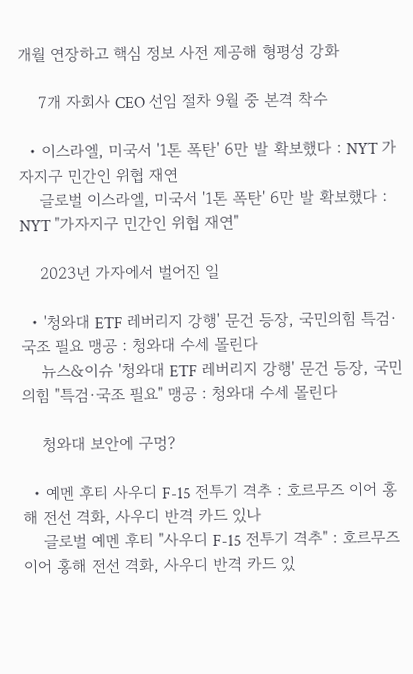개월 연장하고 핵심 정보 사전 제공해 형평성 강화

    7개 자회사 CEO 선임 절차 9월 중 본격 착수

  • 이스라엘, 미국서 '1톤 폭탄' 6만 발 확보했다 : NYT 가자지구 민간인 위협 재연
    글로벌 이스라엘, 미국서 '1톤 폭탄' 6만 발 확보했다 : NYT "가자지구 민간인 위협 재연"

    2023년 가자에서 벌어진 일

  • '청와대 ETF 레버리지 강행' 문건 등장, 국민의힘 특검·국조 필요 맹공 : 청와대 수세 몰린다
    뉴스&이슈 '청와대 ETF 레버리지 강행' 문건 등장, 국민의힘 "특검·국조 필요" 맹공 : 청와대 수세 몰린다

    청와대 보안에 구멍?

  • 예멘 후티 사우디 F-15 전투기 격추 : 호르무즈 이어 홍해 전선 격화, 사우디 반격 카드 있나
    글로벌 예멘 후티 "사우디 F-15 전투기 격추" : 호르무즈 이어 홍해 전선 격화, 사우디 반격 카드 있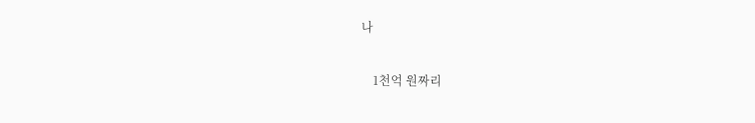나

    1천억 원짜리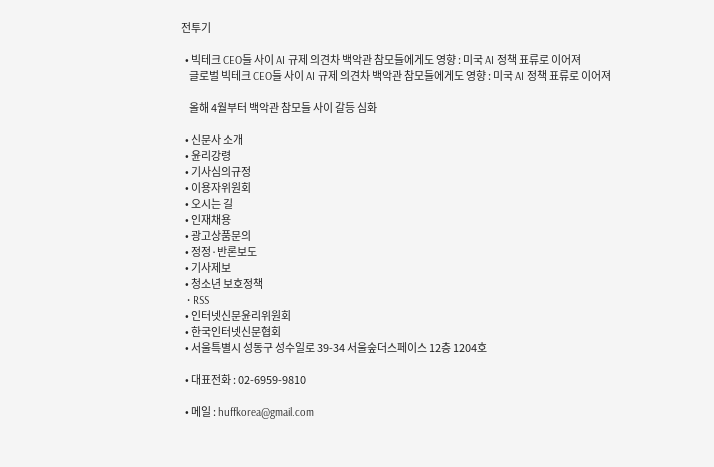전투기

  • 빅테크 CEO들 사이 AI 규제 의견차 백악관 참모들에게도 영향 : 미국 AI 정책 표류로 이어져
    글로벌 빅테크 CEO들 사이 AI 규제 의견차 백악관 참모들에게도 영향 : 미국 AI 정책 표류로 이어져

    올해 4월부터 백악관 참모들 사이 갈등 심화

  • 신문사 소개
  • 윤리강령
  • 기사심의규정
  • 이용자위원회
  • 오시는 길
  • 인재채용
  • 광고상품문의
  • 정정·반론보도
  • 기사제보
  • 청소년 보호정책
  • RSS
  • 인터넷신문윤리위원회
  • 한국인터넷신문협회
  • 서울특별시 성동구 성수일로 39-34 서울숲더스페이스 12층 1204호

  • 대표전화 : 02-6959-9810

  • 메일 : huffkorea@gmail.com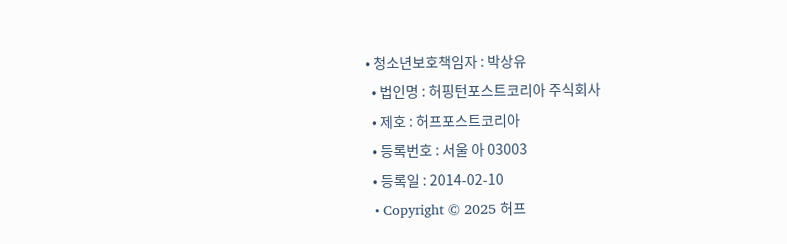• 청소년보호책임자 : 박상유
  • 법인명 : 허핑턴포스트코리아 주식회사
  • 제호 : 허프포스트코리아
  • 등록번호 : 서울 아 03003
  • 등록일 : 2014-02-10
  • Copyright © 2025 허프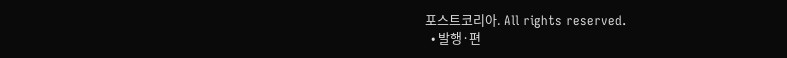포스트코리아. All rights reserved.
  • 발행·편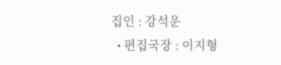집인 : 강석운
  • 편집국장 : 이지형